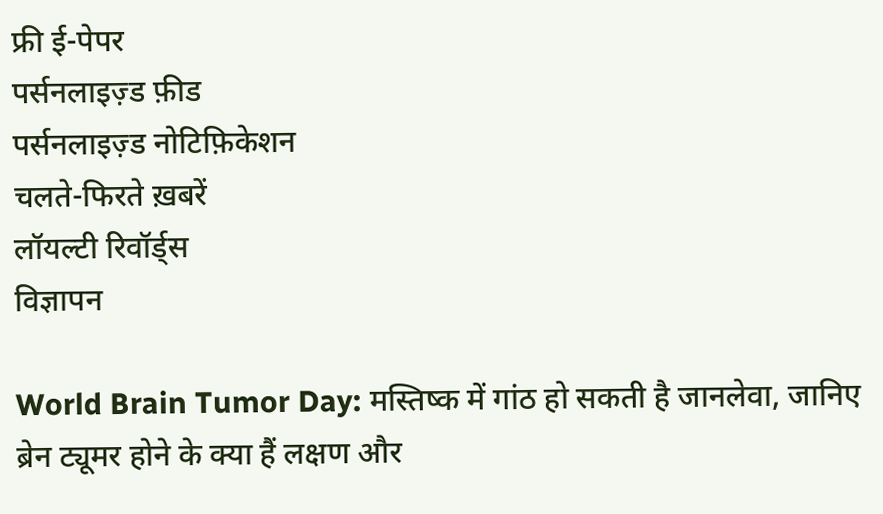फ्री ई-पेपर
पर्सनलाइज़्ड फ़ीड
पर्सनलाइज़्ड नोटिफ़िकेशन
चलते-फिरते ख़बरें
लॉयल्टी रिवॉर्ड्स
विज्ञापन

World Brain Tumor Day: मस्तिष्क में गांठ हो सकती है जानलेवा, जानिए ब्रेन ट्यूमर होने के क्या हैं लक्षण और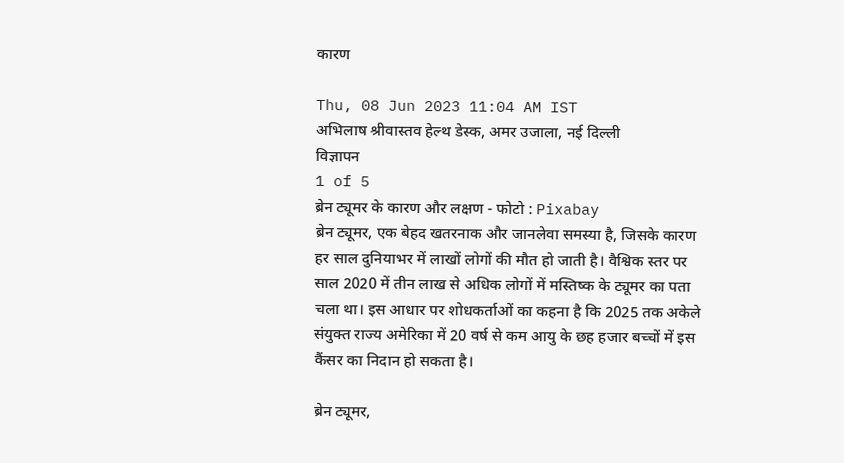कारण

Thu, 08 Jun 2023 11:04 AM IST
अभिलाष श्रीवास्तव हेल्थ डेस्क, अमर उजाला, नई दिल्ली
विज्ञापन
1 of 5
ब्रेन ट्यूमर के कारण और लक्षण - फोटो : Pixabay
ब्रेन ट्यूमर, एक बेहद खतरनाक और जानलेवा समस्या है, जिसके कारण हर साल दुनियाभर में लाखों लोगों की मौत हो जाती है। वैश्विक स्तर पर साल 2020 में तीन लाख से अधिक लोगों में मस्तिष्क के ट्यूमर का पता चला था। इस आधार पर शोधकर्ताओं का कहना है कि 2025 तक अकेले संयुक्त राज्य अमेरिका में 20 वर्ष से कम आयु के छह हजार बच्चों में इस कैंसर का निदान हो सकता है।

ब्रेन ट्यूमर,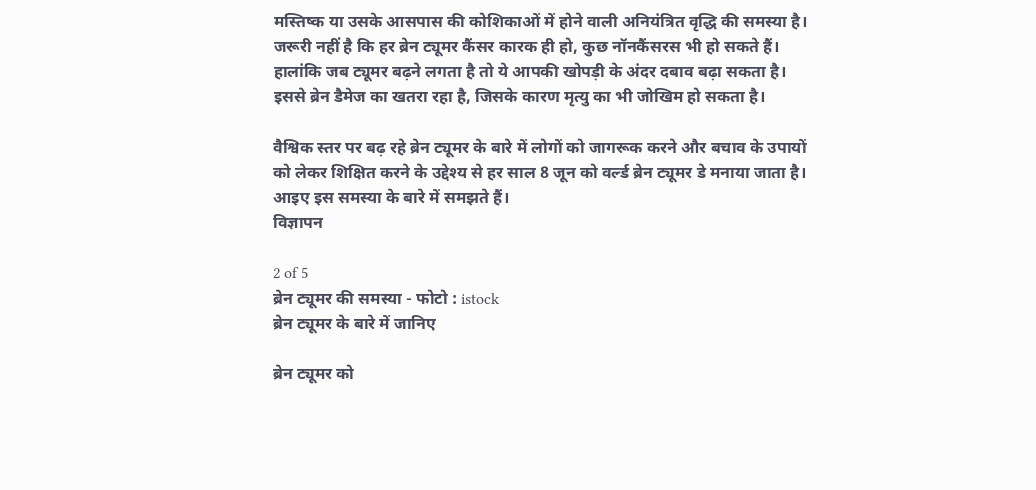मस्तिष्क या उसके आसपास की कोशिकाओं में होने वाली अनियंत्रित वृद्धि की समस्या है। जरूरी नहीं है कि हर ब्रेन ट्यूमर कैंसर कारक ही हो, कुछ नॉनकैंसरस भी हो सकते हैं। हालांकि जब ट्यूमर बढ़ने लगता है तो ये आपकी खोपड़ी के अंदर दबाव बढ़ा सकता है। इससे ब्रेन डैमेज का खतरा रहा है, जिसके कारण मृत्यु का भी जोखिम हो सकता है।

वैश्विक स्तर पर बढ़ रहे ब्रेन ट्यूमर के बारे में लोगों को जागरूक करने और बचाव के उपायों को लेकर शिक्षित करने के उद्देश्य से हर साल 8 जून को वर्ल्ड ब्रेन ट्यूमर डे मनाया जाता है। आइए इस समस्या के बारे में समझते हैं।
विज्ञापन

2 of 5
ब्रेन ट्यूमर की समस्या - फोटो : istock
ब्रेन ट्यूमर के बारे में जानिए

ब्रेन ट्यूमर को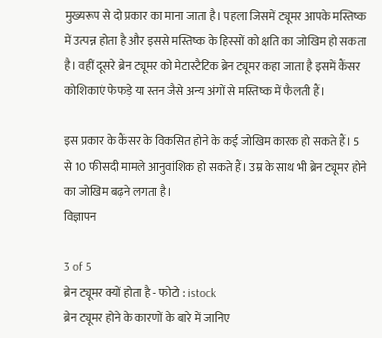मुख्यरूप से दो प्रकार का माना जाता है। पहला जिसमें ट्यूमर आपके मस्तिष्क में उत्पन्न होता है और इससे मस्तिष्क के हिस्सों को क्षति का जोखिम हो सकता है। वहीं दूसरे ब्रेन ट्यूमर को मेटास्टैटिक ब्रेन ट्यूमर कहा जाता है इसमें कैंसर कोशिकाएं फेफड़े या स्तन जैसे अन्य अंगों से मस्तिष्क में फैलती हैं।

इस प्रकार के कैंसर के विकसित होने के कई जोखिम कारक हो सकते हैं। 5 से 10 फीसदी मामले आनुवांशिक हो सकते हैं। उम्र के साथ भी ब्रेन ट्यूमर होने का जोखिम बढ़ने लगता है।
विज्ञापन

3 of 5
ब्रेन ट्यूमर क्यों होता है - फोटो : istock
ब्रेन ट्यूमर होने के कारणों के बारे में जानिए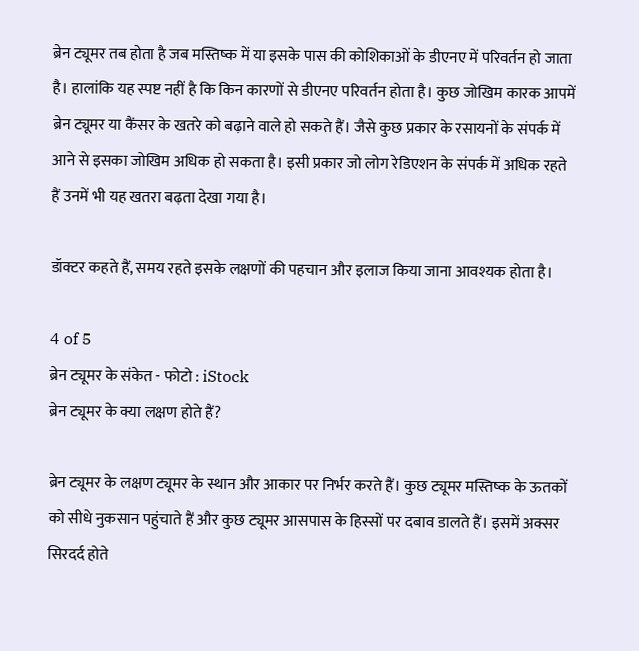ब्रेन ट्यूमर तब होता है जब मस्तिष्क में या इसके पास की कोशिकाओं के डीएनए में परिवर्तन हो जाता है। हालांकि यह स्पष्ट नहीं है कि किन कारणों से डीएनए परिवर्तन होता है। कुछ जोखिम कारक आपमें ब्रेन ट्यूमर या कैंसर के खतरे को बढ़ाने वाले हो सकते हैं। जैसे कुछ प्रकार के रसायनों के संपर्क में आने से इसका जोखिम अधिक हो सकता है। इसी प्रकार जो लोग रेडिएशन के संपर्क में अधिक रहते हैं उनमें भी यह खतरा बढ़ता देखा गया है।

डॉक्टर कहते हैं, समय रहते इसके लक्षणों की पहचान और इलाज किया जाना आवश्यक होता है।

4 of 5
ब्रेन ट्यूमर के संकेत - फोटो : iStock
ब्रेन ट्यूमर के क्या लक्षण होते हैं?

ब्रेन ट्यूमर के लक्षण ट्यूमर के स्थान और आकार पर निर्भर करते हैं। कुछ ट्यूमर मस्तिष्क के ऊतकों को सीधे नुकसान पहुंचाते हैं और कुछ ट्यूमर आसपास के हिस्सों पर दबाव डालते हैं। इसमें अक्सर सिरदर्द होते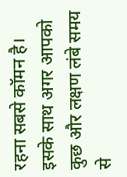रहना सबसे कॉमन है। इसके साथ अगर आपको कुछ और लक्षण लंबे समय से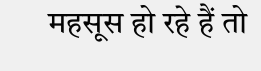महसूस हो रहे हैं तो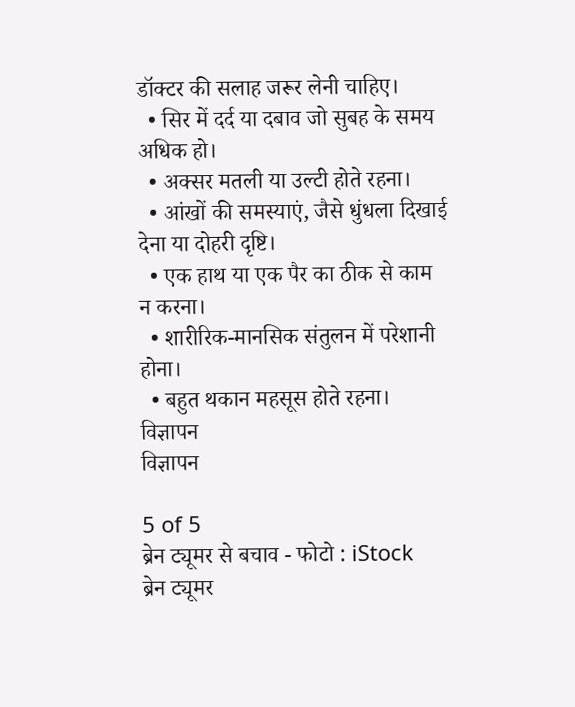डॉक्टर की सलाह जरूर लेनी चाहिए।
  • सिर में दर्द या दबाव जो सुबह के समय अधिक हो।
  • अक्सर मतली या उल्टी होते रहना।
  • आंखों की समस्याएं, जैसे धुंधला दिखाई देना या दोहरी दृष्टि।
  • एक हाथ या एक पैर का ठीक से काम न करना।
  • शारीरिक-मानसिक संतुलन में परेशानी होना।
  • बहुत थकान महसूस होते रहना।
विज्ञापन
विज्ञापन

5 of 5
ब्रेन ट्यूमर से बचाव - फोटो : iStock
ब्रेन ट्यूमर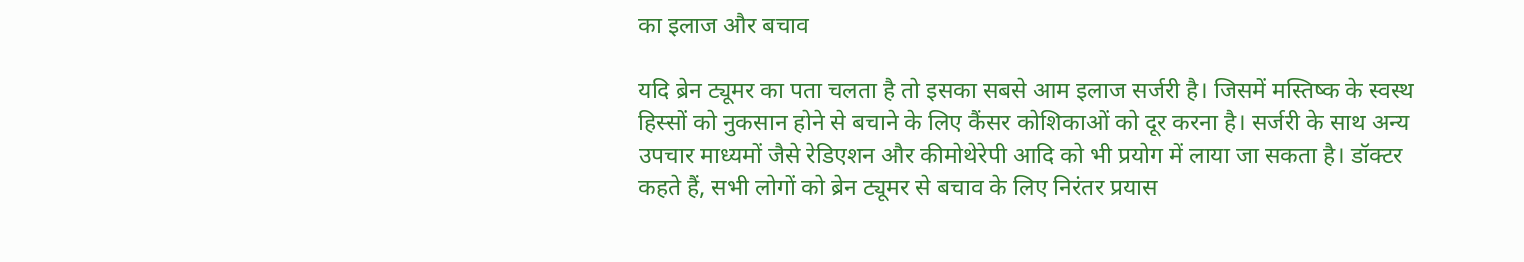का इलाज और बचाव

यदि ब्रेन ट्यूमर का पता चलता है तो इसका सबसे आम इलाज सर्जरी है। जिसमें मस्तिष्क के स्वस्थ हिस्सों को नुकसान होने से बचाने के लिए कैंसर कोशिकाओं को दूर करना है। सर्जरी के साथ अन्य उपचार माध्यमों जैसे रेडिएशन और कीमोथेरेपी आदि को भी प्रयोग में लाया जा सकता है। डॉक्टर कहते हैं, सभी लोगों को ब्रेन ट्यूमर से बचाव के लिए निरंतर प्रयास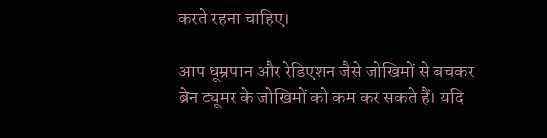करते रहना चाहिए।

आप धूम्रपान और रेडिएशन जैसे जोखिमों से बचकर ब्रेन ट्यूमर के जोखिमों को कम कर सकते हैं। यदि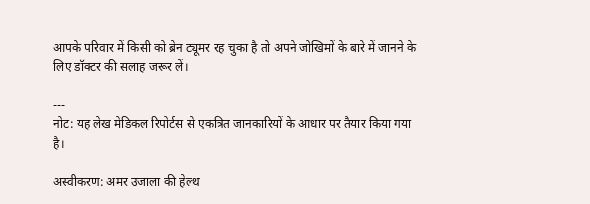आपके परिवार में किसी को ब्रेन ट्यूमर रह चुका है तो अपने जोखिमों के बारे में जानने के लिए डॉक्टर की सलाह जरूर लें।

---
नोट: यह लेख मेडिकल रिपोर्टस से एकत्रित जानकारियों के आधार पर तैयार किया गया है।

अस्वीकरण: अमर उजाला की हेल्थ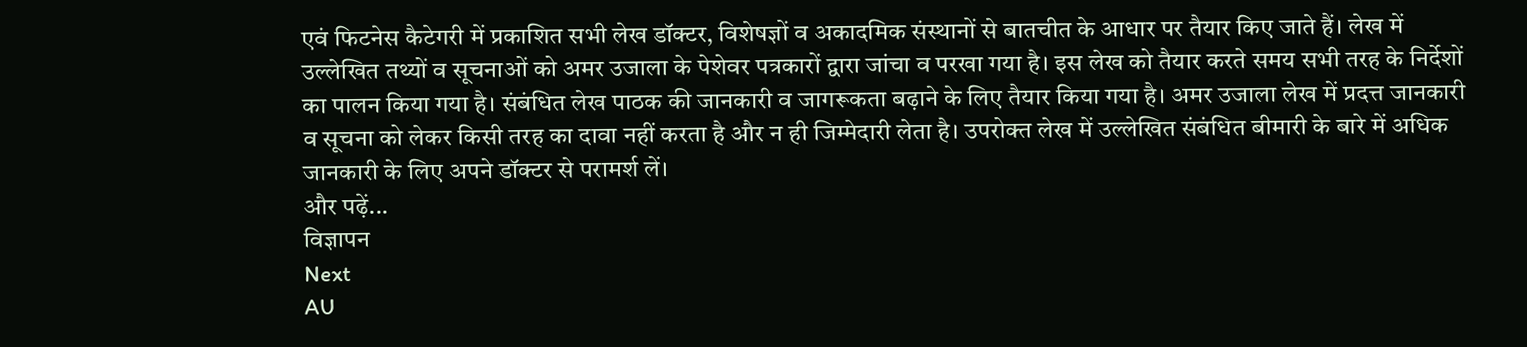एवं फिटनेस कैटेगरी में प्रकाशित सभी लेख डॉक्टर, विशेषज्ञों व अकादमिक संस्थानों से बातचीत के आधार पर तैयार किए जाते हैं। लेख में उल्लेखित तथ्यों व सूचनाओं को अमर उजाला के पेशेवर पत्रकारों द्वारा जांचा व परखा गया है। इस लेख को तैयार करते समय सभी तरह के निर्देशों का पालन किया गया है। संबंधित लेख पाठक की जानकारी व जागरूकता बढ़ाने के लिए तैयार किया गया है। अमर उजाला लेख में प्रदत्त जानकारी व सूचना को लेकर किसी तरह का दावा नहीं करता है और न ही जिम्मेदारी लेता है। उपरोक्त लेख में उल्लेखित संबंधित बीमारी के बारे में अधिक जानकारी के लिए अपने डॉक्टर से परामर्श लें।
और पढ़ें...
विज्ञापन
Next
AU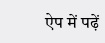ऐप में पढ़ें